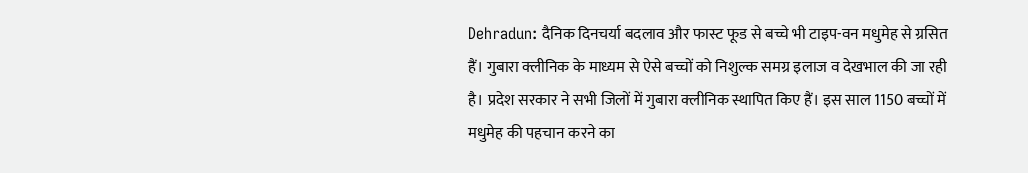Dehradun: दैनिक दिनचर्या बदलाव और फास्ट फूड से बच्चे भी टाइप-वन मधुमेह से ग्रसित हैं। गुबारा क्लीनिक के माध्यम से ऐसे बच्चों को निशुल्क समग्र इलाज व देखभाल की जा रही है। प्रदेश सरकार ने सभी जिलों में गुबारा क्लीनिक स्थापित किए हैं। इस साल 1150 बच्चों में मधुमेह की पहचान करने का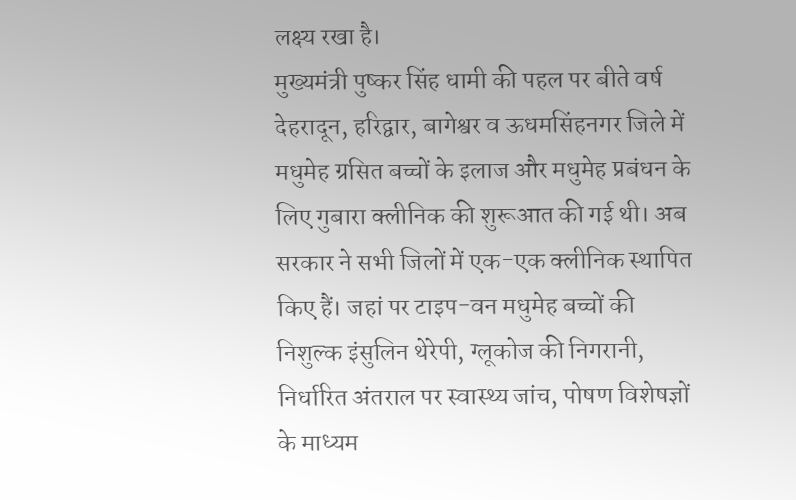लक्ष्य रखा है।
मुख्यमंत्री पुष्कर सिंह धामी की पहल पर बीते वर्ष देहरादून, हरिद्वार, बागेश्वर व ऊधमसिंहनगर जिले में मधुमेह ग्रसित बच्चों के इलाज और मधुमेह प्रबंधन के लिए गुबारा क्लीनिक की शुरूआत की गई थी। अब सरकार ने सभी जिलों में एक-एक क्लीनिक स्थापित किए हैं। जहां पर टाइप-वन मधुमेह बच्चों की निशुल्क इंसुलिन थेरेपी, ग्लूकोज की निगरानी, निर्धारित अंतराल पर स्वास्थ्य जांच, पोषण विशेषज्ञों के माध्यम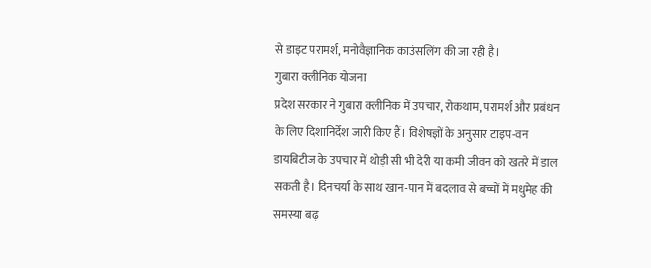से डाइट परामर्श, मनोवैज्ञानिक काउंसलिंग की जा रही है।
गुबारा क्लीनिक योजना
प्रदेश सरकार ने गुबारा क्लीनिक में उपचार, रोकथाम, परामर्श और प्रबंधन के लिए दिशानिर्देश जारी किए हैं। विशेषज्ञों के अनुसार टाइप-वन डायबिटीज के उपचार में थोड़ी सी भी देरी या कमी जीवन को खतरे में डाल सकती है। दिनचर्या के साथ खान-पान में बदलाव से बच्चों में मधुमेह की समस्या बढ़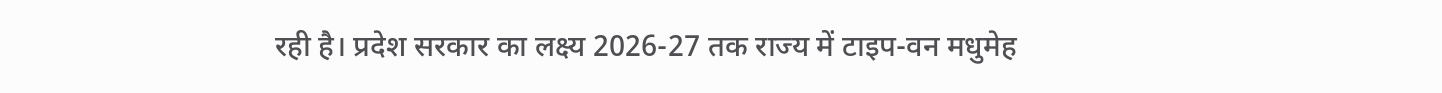रही है। प्रदेश सरकार का लक्ष्य 2026-27 तक राज्य में टाइप-वन मधुमेह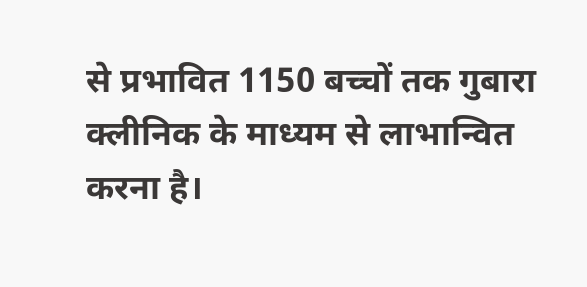से प्रभावित 1150 बच्चों तक गुबारा क्लीनिक के माध्यम से लाभान्वित करना है।